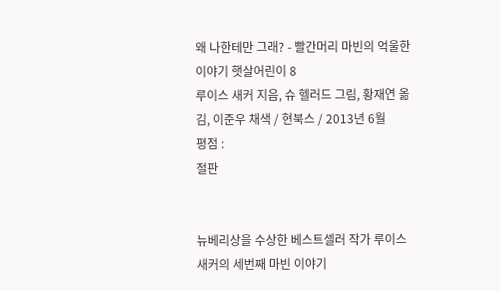왜 나한테만 그래? - 빨간머리 마빈의 억울한 이야기 햇살어린이 8
루이스 새커 지음, 슈 헬러드 그림, 황재연 옮김, 이준우 채색 / 현북스 / 2013년 6월
평점 :
절판


뉴베리상을 수상한 베스트셀러 작가 루이스 새커의 세번째 마빈 이야기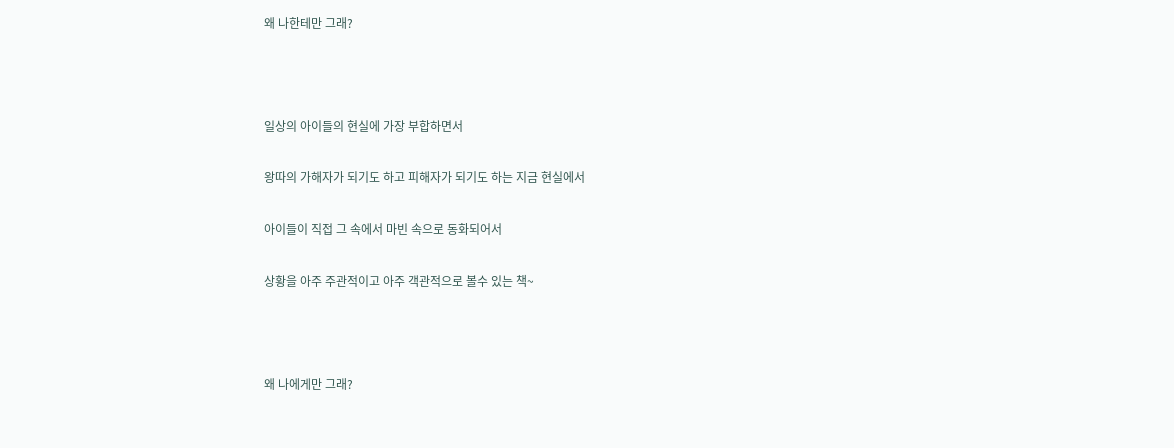왜 나한테만 그래?



일상의 아이들의 현실에 가장 부합하면서

왕따의 가해자가 되기도 하고 피해자가 되기도 하는 지금 현실에서

아이들이 직접 그 속에서 마빈 속으로 동화되어서

상황을 아주 주관적이고 아주 객관적으로 볼수 있는 책~



왜 나에게만 그래?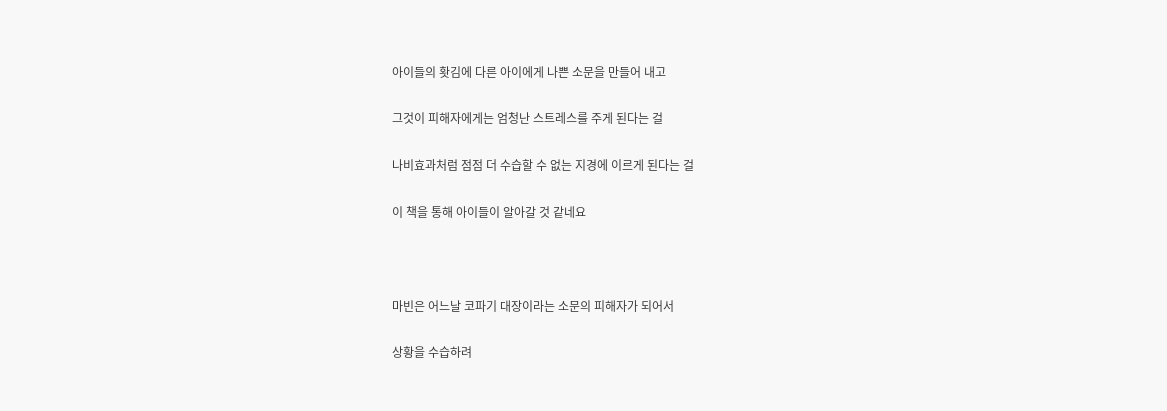아이들의 홧김에 다른 아이에게 나쁜 소문을 만들어 내고

그것이 피해자에게는 엄청난 스트레스를 주게 된다는 걸

나비효과처럼 점점 더 수습할 수 없는 지경에 이르게 된다는 걸

이 책을 통해 아이들이 알아갈 것 같네요



마빈은 어느날 코파기 대장이라는 소문의 피해자가 되어서

상황을 수습하려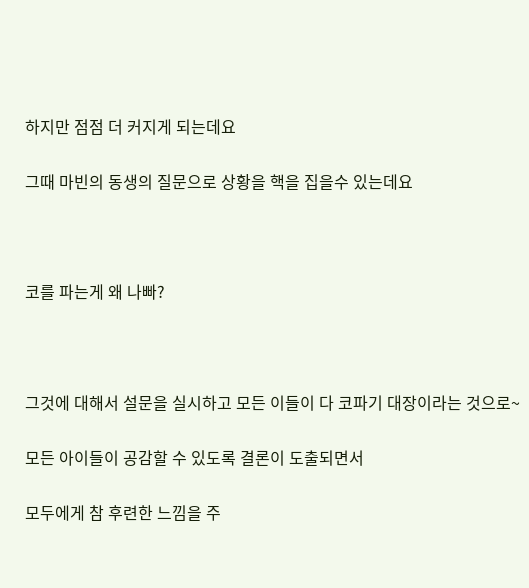하지만 점점 더 커지게 되는데요

그때 마빈의 동생의 질문으로 상황을 핵을 집을수 있는데요



코를 파는게 왜 나빠?



그것에 대해서 설문을 실시하고 모든 이들이 다 코파기 대장이라는 것으로~

모든 아이들이 공감할 수 있도록 결론이 도출되면서

모두에게 참 후련한 느낌을 주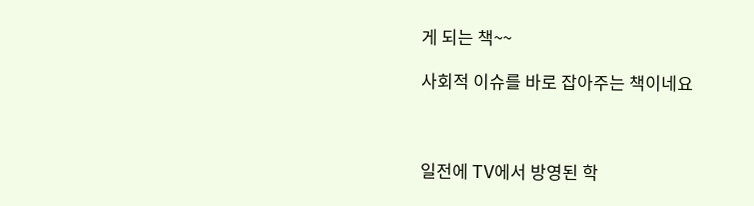게 되는 책~~

사회적 이슈를 바로 잡아주는 책이네요



일전에 TV에서 방영된 학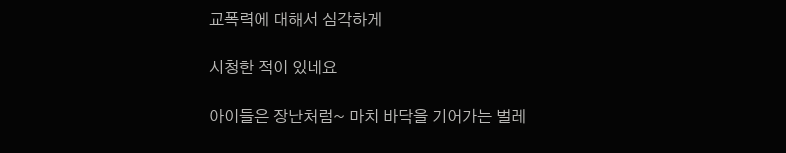교폭력에 대해서 심각하게

시청한 적이 있네요

아이들은 장난처럼~ 마치 바닥을 기어가는 벌레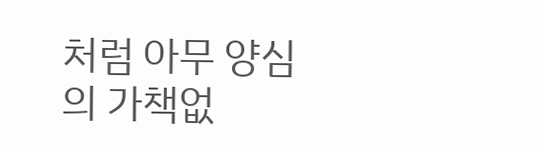처럼 아무 양심의 가책없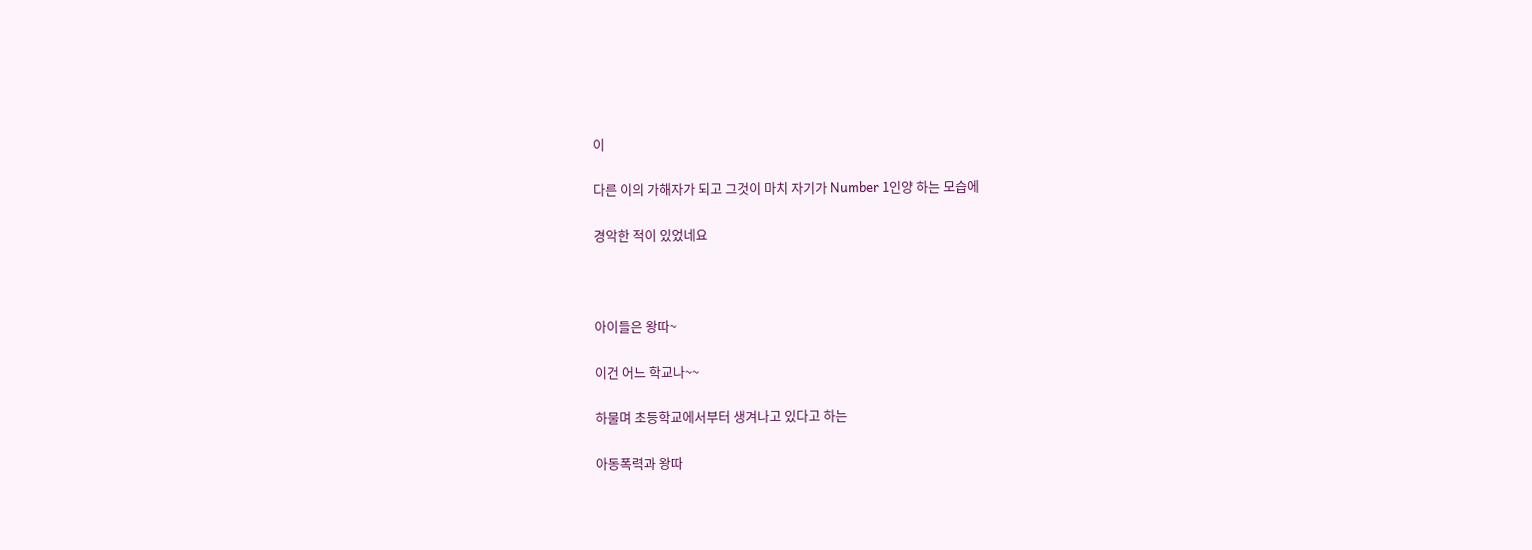이

다른 이의 가해자가 되고 그것이 마치 자기가 Number 1인양 하는 모습에

경악한 적이 있었네요



아이들은 왕따~

이건 어느 학교나~~

하물며 초등학교에서부터 생겨나고 있다고 하는

아동폭력과 왕따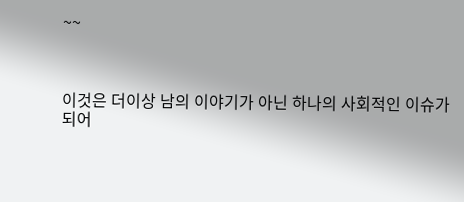~~



이것은 더이상 남의 이야기가 아닌 하나의 사회적인 이슈가 되어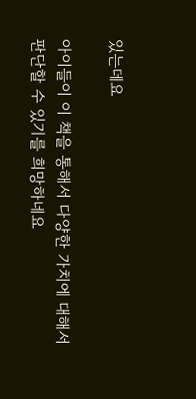있는데요

아이들이 이 책을 통해서 다양한 가치에 대해서 판단할 수 있기를 희망하네요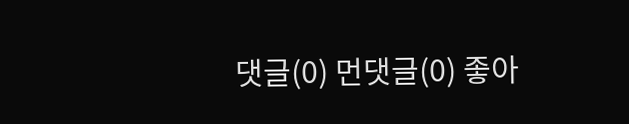댓글(0) 먼댓글(0) 좋아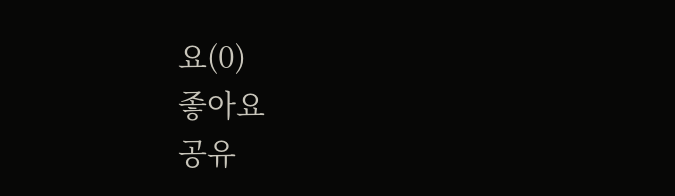요(0)
좋아요
공유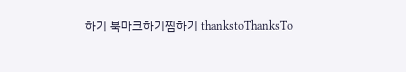하기 북마크하기찜하기 thankstoThanksTo